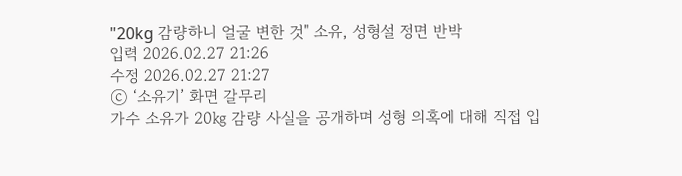"20kg 감량하니 얼굴 변한 것" 소유, 성형설 정면 반박
입력 2026.02.27 21:26
수정 2026.02.27 21:27
ⓒ ‘소유기’ 화면 갈무리
가수 소유가 20㎏ 감량 사실을 공개하며 성형 의혹에 대해 직접 입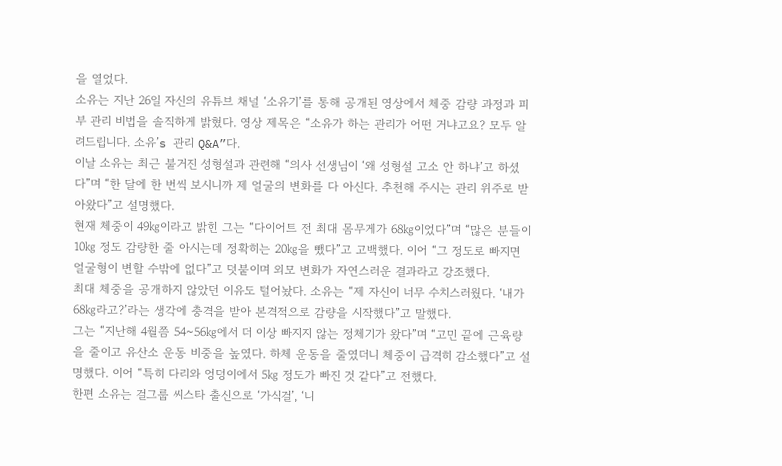을 열었다.
소유는 지난 26일 자신의 유튜브 채널 ‘소유기’를 통해 공개된 영상에서 체중 감량 과정과 피부 관리 비법을 솔직하게 밝혔다. 영상 제목은 “소유가 하는 관리가 어떤 거냐고요? 모두 알려드립니다. 소유’s 관리 Q&A”다.
이날 소유는 최근 불거진 성형설과 관련해 “의사 선생님이 ‘왜 성형설 고소 안 하냐’고 하셨다”며 “한 달에 한 번씩 보시니까 제 얼굴의 변화를 다 아신다. 추천해 주시는 관리 위주로 받아왔다”고 설명했다.
현재 체중이 49㎏이라고 밝힌 그는 “다이어트 전 최대 몸무게가 68㎏이었다”며 “많은 분들이 10㎏ 정도 감량한 줄 아시는데 정확히는 20㎏을 뺐다”고 고백했다. 이어 “그 정도로 빠지면 얼굴형이 변할 수밖에 없다”고 덧붙이며 외모 변화가 자연스러운 결과라고 강조했다.
최대 체중을 공개하지 않았던 이유도 털어놨다. 소유는 “제 자신이 너무 수치스러웠다. ‘내가 68㎏라고?’라는 생각에 충격을 받아 본격적으로 감량을 시작했다”고 말했다.
그는 “지난해 4월쯤 54~56㎏에서 더 이상 빠지지 않는 정체기가 왔다”며 “고민 끝에 근육량을 줄이고 유산소 운동 비중을 높였다. 하체 운동을 줄였더니 체중이 급격히 감소했다”고 설명했다. 이어 “특히 다리와 엉덩이에서 5㎏ 정도가 빠진 것 같다”고 전했다.
한편 소유는 걸그룹 씨스타 출신으로 ‘가식걸’, ‘니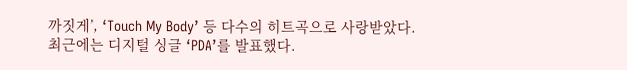까짓게’, ‘Touch My Body’ 등 다수의 히트곡으로 사랑받았다. 최근에는 디지털 싱글 ‘PDA’를 발표했다.